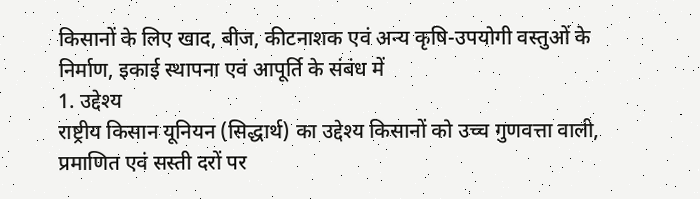किसानों के लिए खाद, बीज, कीटनाशक एवं अन्य कृषि-उपयोगी वस्तुओं के निर्माण, इकाई स्थापना एवं आपूर्ति के संबंध में
1. उद्देश्य
राष्ट्रीय किसान यूनियन (सिद्धार्थ) का उद्देश्य किसानों को उच्च गुणवत्ता वाली, प्रमाणित एवं सस्ती दरों पर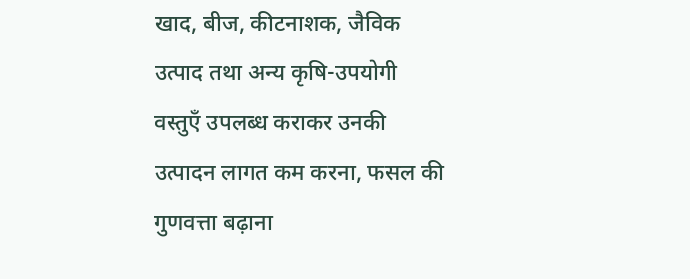खाद, बीज, कीटनाशक, जैविक उत्पाद तथा अन्य कृषि-उपयोगी वस्तुएँ उपलब्ध कराकर उनकी उत्पादन लागत कम करना, फसल की गुणवत्ता बढ़ाना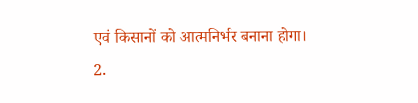एवं किसानों को आत्मनिर्भर बनाना होगा।
2.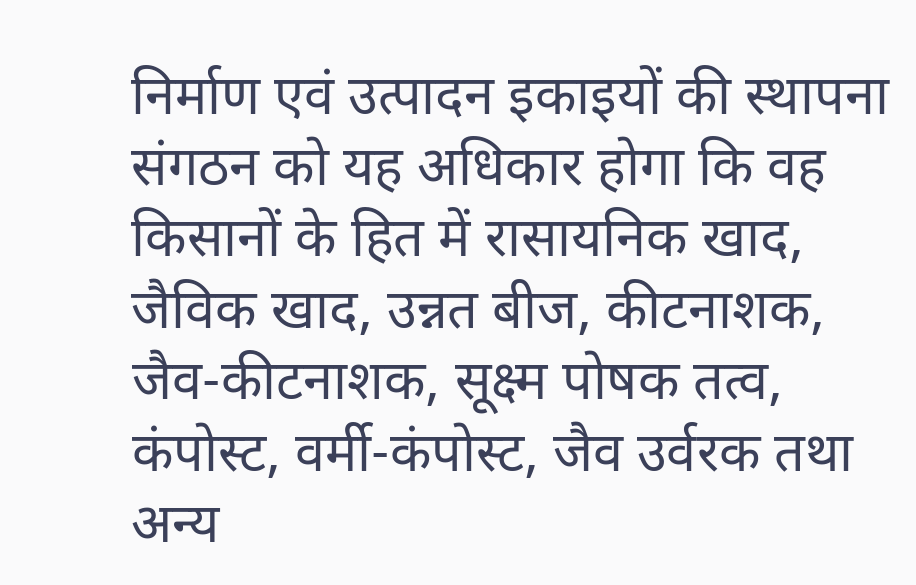निर्माण एवं उत्पादन इकाइयों की स्थापना
संगठन को यह अधिकार होगा कि वह किसानों के हित में रासायनिक खाद, जैविक खाद, उन्नत बीज, कीटनाशक, जैव-कीटनाशक, सूक्ष्म पोषक तत्व, कंपोस्ट, वर्मी-कंपोस्ट, जैव उर्वरक तथा अन्य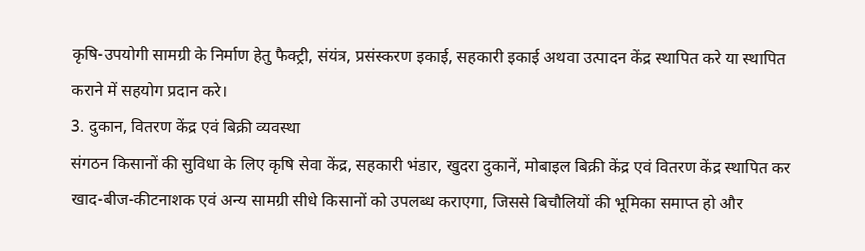कृषि-उपयोगी सामग्री के निर्माण हेतु फैक्ट्री, संयंत्र, प्रसंस्करण इकाई, सहकारी इकाई अथवा उत्पादन केंद्र स्थापित करे या स्थापित कराने में सहयोग प्रदान करे।
3. दुकान, वितरण केंद्र एवं बिक्री व्यवस्था
संगठन किसानों की सुविधा के लिए कृषि सेवा केंद्र, सहकारी भंडार, खुदरा दुकानें, मोबाइल बिक्री केंद्र एवं वितरण केंद्र स्थापित कर खाद-बीज-कीटनाशक एवं अन्य सामग्री सीधे किसानों को उपलब्ध कराएगा, जिससे बिचौलियों की भूमिका समाप्त हो और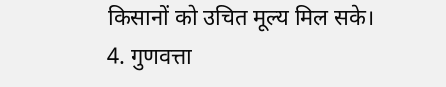किसानों को उचित मूल्य मिल सके।
4. गुणवत्ता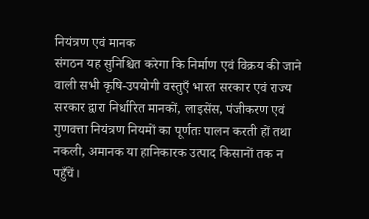नियंत्रण एवं मानक
संगठन यह सुनिश्चित करेगा कि निर्माण एवं विक्रय की जाने वाली सभी कृषि-उपयोगी वस्तुएँ भारत सरकार एवं राज्य सरकार द्वारा निर्धारित मानकों, लाइसेंस, पंजीकरण एवं गुणवत्ता नियंत्रण नियमों का पूर्णतः पालन करती हों तथा नकली, अमानक या हानिकारक उत्पाद किसानों तक न पहुँचें।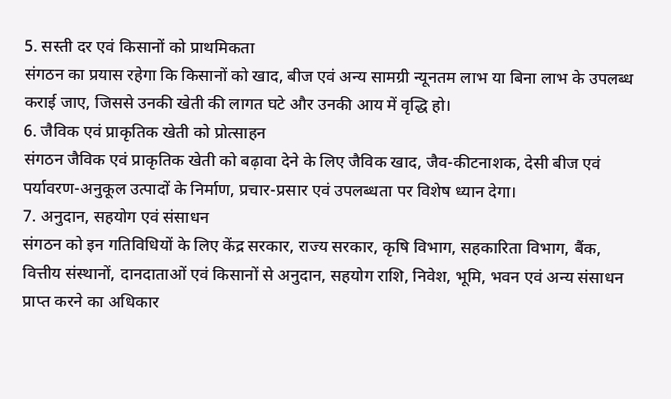5. सस्ती दर एवं किसानों को प्राथमिकता
संगठन का प्रयास रहेगा कि किसानों को खाद, बीज एवं अन्य सामग्री न्यूनतम लाभ या बिना लाभ के उपलब्ध कराई जाए, जिससे उनकी खेती की लागत घटे और उनकी आय में वृद्धि हो।
6. जैविक एवं प्राकृतिक खेती को प्रोत्साहन
संगठन जैविक एवं प्राकृतिक खेती को बढ़ावा देने के लिए जैविक खाद, जैव-कीटनाशक, देसी बीज एवं पर्यावरण-अनुकूल उत्पादों के निर्माण, प्रचार-प्रसार एवं उपलब्धता पर विशेष ध्यान देगा।
7. अनुदान, सहयोग एवं संसाधन
संगठन को इन गतिविधियों के लिए केंद्र सरकार, राज्य सरकार, कृषि विभाग, सहकारिता विभाग, बैंक, वित्तीय संस्थानों, दानदाताओं एवं किसानों से अनुदान, सहयोग राशि, निवेश, भूमि, भवन एवं अन्य संसाधन प्राप्त करने का अधिकार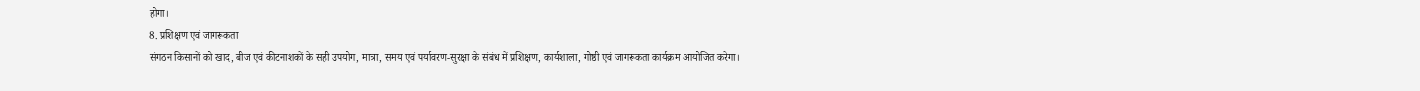होगा।
8. प्रशिक्षण एवं जागरूकता
संगठन किसानों को खाद, बीज एवं कीटनाशकों के सही उपयोग, मात्रा, समय एवं पर्यावरण-सुरक्षा के संबंध में प्रशिक्षण, कार्यशाला, गोष्ठी एवं जागरूकता कार्यक्रम आयोजित करेगा।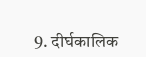9. दीर्घकालिक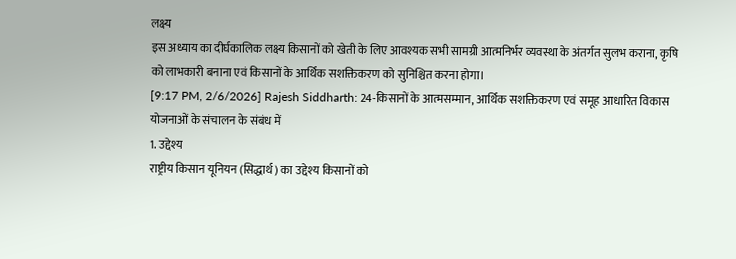लक्ष्य
इस अध्याय का दीर्घकालिक लक्ष्य किसानों को खेती के लिए आवश्यक सभी सामग्री आत्मनिर्भर व्यवस्था के अंतर्गत सुलभ कराना, कृषि को लाभकारी बनाना एवं किसानों के आर्थिक सशक्तिकरण को सुनिश्चित करना होगा।
[9:17 PM, 2/6/2026] Rajesh Siddharth: 24-किसानों के आत्मसम्मान, आर्थिक सशक्तिकरण एवं समूह आधारित विकास योजनाओं के संचालन के संबंध में
1. उद्देश्य
राष्ट्रीय किसान यूनियन (सिद्धार्थ) का उद्देश्य किसानों को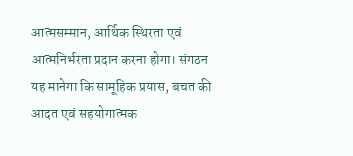आत्मसम्मान, आर्थिक स्थिरता एवं आत्मनिर्भरता प्रदान करना होगा। संगठन यह मानेगा कि सामूहिक प्रयास, बचत की आदत एवं सहयोगात्मक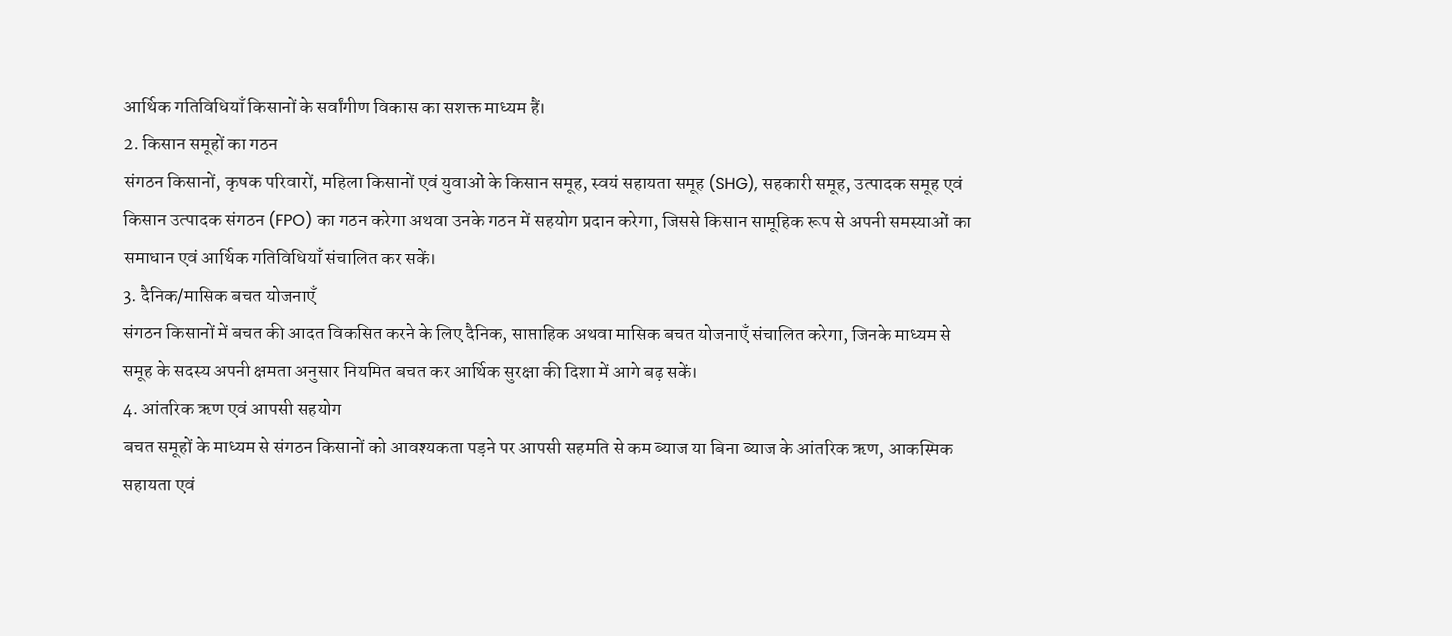आर्थिक गतिविधियाँ किसानों के सर्वांगीण विकास का सशक्त माध्यम हैं।
2. किसान समूहों का गठन
संगठन किसानों, कृषक परिवारों, महिला किसानों एवं युवाओं के किसान समूह, स्वयं सहायता समूह (SHG), सहकारी समूह, उत्पादक समूह एवं किसान उत्पादक संगठन (FPO) का गठन करेगा अथवा उनके गठन में सहयोग प्रदान करेगा, जिससे किसान सामूहिक रूप से अपनी समस्याओं का समाधान एवं आर्थिक गतिविधियाँ संचालित कर सकें।
3. दैनिक/मासिक बचत योजनाएँ
संगठन किसानों में बचत की आदत विकसित करने के लिए दैनिक, साप्ताहिक अथवा मासिक बचत योजनाएँ संचालित करेगा, जिनके माध्यम से समूह के सदस्य अपनी क्षमता अनुसार नियमित बचत कर आर्थिक सुरक्षा की दिशा में आगे बढ़ सकें।
4. आंतरिक ऋण एवं आपसी सहयोग
बचत समूहों के माध्यम से संगठन किसानों को आवश्यकता पड़ने पर आपसी सहमति से कम ब्याज या बिना ब्याज के आंतरिक ऋण, आकस्मिक सहायता एवं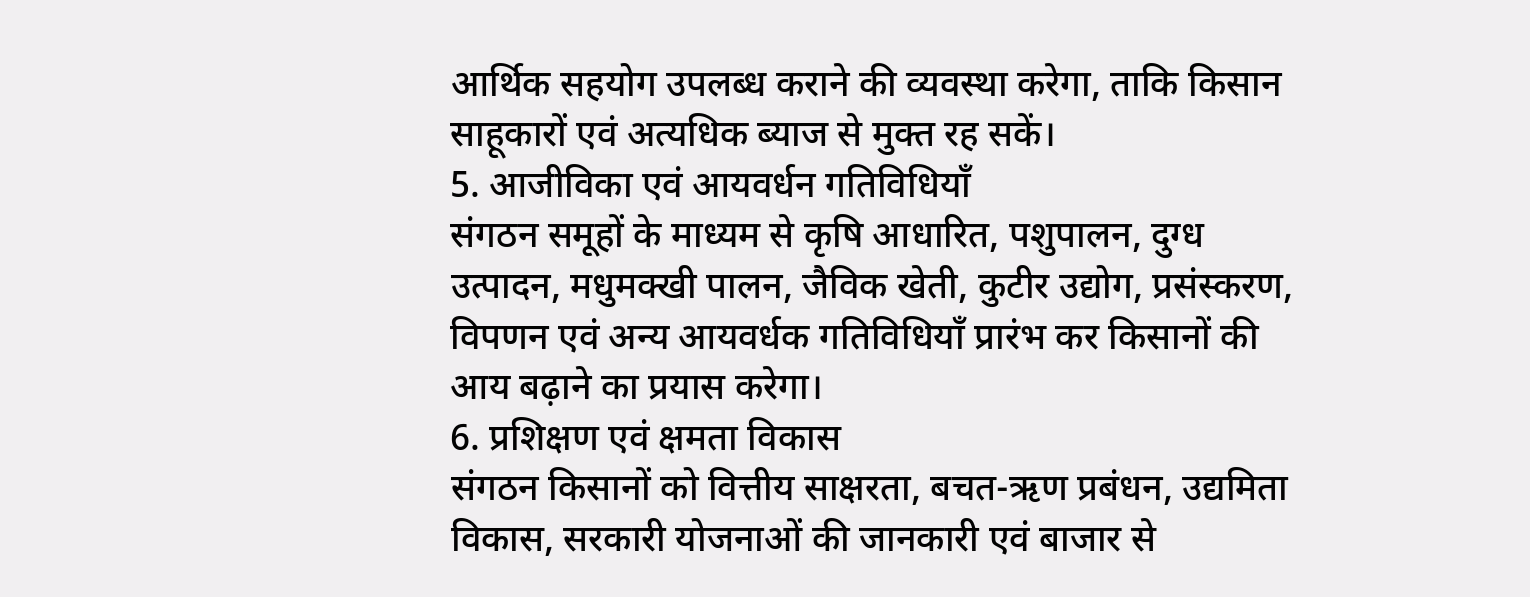आर्थिक सहयोग उपलब्ध कराने की व्यवस्था करेगा, ताकि किसान साहूकारों एवं अत्यधिक ब्याज से मुक्त रह सकें।
5. आजीविका एवं आयवर्धन गतिविधियाँ
संगठन समूहों के माध्यम से कृषि आधारित, पशुपालन, दुग्ध उत्पादन, मधुमक्खी पालन, जैविक खेती, कुटीर उद्योग, प्रसंस्करण, विपणन एवं अन्य आयवर्धक गतिविधियाँ प्रारंभ कर किसानों की आय बढ़ाने का प्रयास करेगा।
6. प्रशिक्षण एवं क्षमता विकास
संगठन किसानों को वित्तीय साक्षरता, बचत-ऋण प्रबंधन, उद्यमिता विकास, सरकारी योजनाओं की जानकारी एवं बाजार से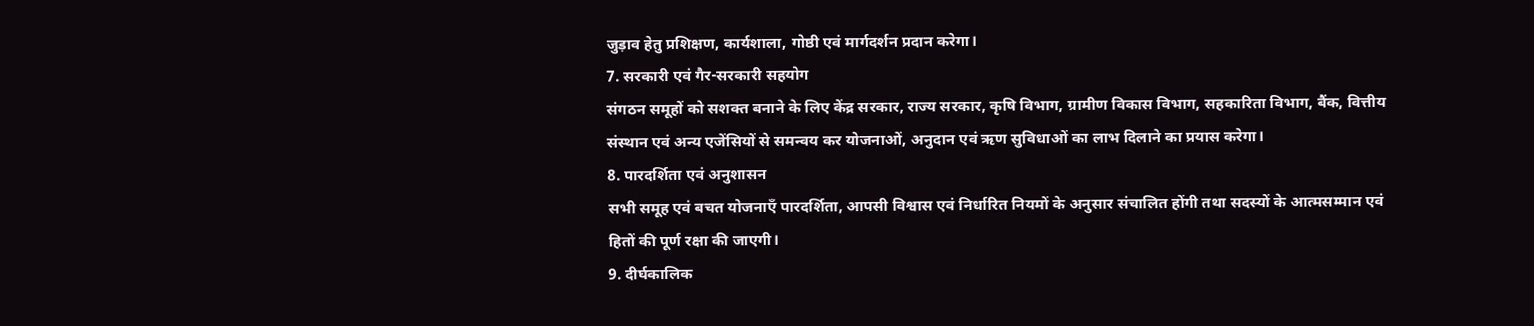जुड़ाव हेतु प्रशिक्षण, कार्यशाला, गोष्ठी एवं मार्गदर्शन प्रदान करेगा।
7. सरकारी एवं गैर-सरकारी सहयोग
संगठन समूहों को सशक्त बनाने के लिए केंद्र सरकार, राज्य सरकार, कृषि विभाग, ग्रामीण विकास विभाग, सहकारिता विभाग, बैंक, वित्तीय संस्थान एवं अन्य एजेंसियों से समन्वय कर योजनाओं, अनुदान एवं ऋण सुविधाओं का लाभ दिलाने का प्रयास करेगा।
8. पारदर्शिता एवं अनुशासन
सभी समूह एवं बचत योजनाएँ पारदर्शिता, आपसी विश्वास एवं निर्धारित नियमों के अनुसार संचालित होंगी तथा सदस्यों के आत्मसम्मान एवं हितों की पूर्ण रक्षा की जाएगी।
9. दीर्घकालिक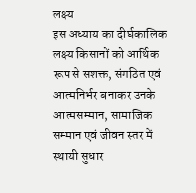लक्ष्य
इस अध्याय का दीर्घकालिक लक्ष्य किसानों को आर्थिक रूप से सशक्त, संगठित एवं आत्मनिर्भर बनाकर उनके आत्मसम्मान, सामाजिक सम्मान एवं जीवन स्तर में स्थायी सुधार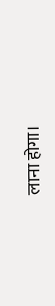लाना होगा।